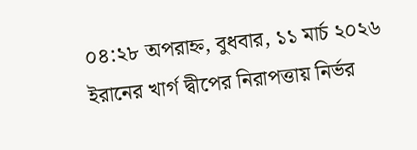০৪:২৮ অপরাহ্ন, বুধবার, ১১ মার্চ ২০২৬
ইরানের খার্গ দ্বীপের নিরাপত্তায় নির্ভর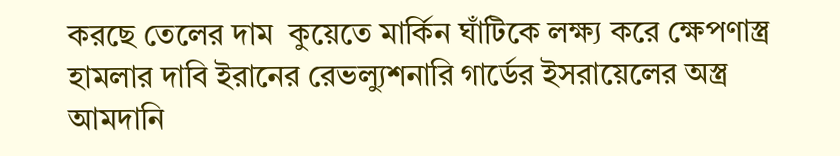করছে তেলের দাম  কুয়েতে মার্কিন ঘাঁটিকে লক্ষ্য করে ক্ষেপণাস্ত্র হামলার দাবি ইরানের রেভল্যুশনারি গার্ডের ইসরায়েলের অস্ত্র আমদানি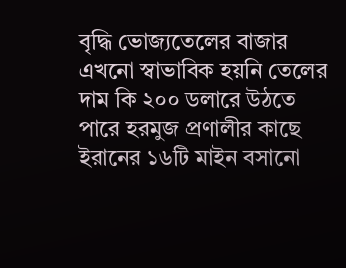বৃদ্ধি ভোজ্যতেলের বাজার এখনো স্বাভাবিক হয়নি তেলের দাম কি ২০০ ডলারে উঠতে পারে হরমুজ প্রণালীর কাছে ইরানের ১৬টি মাইন বসানো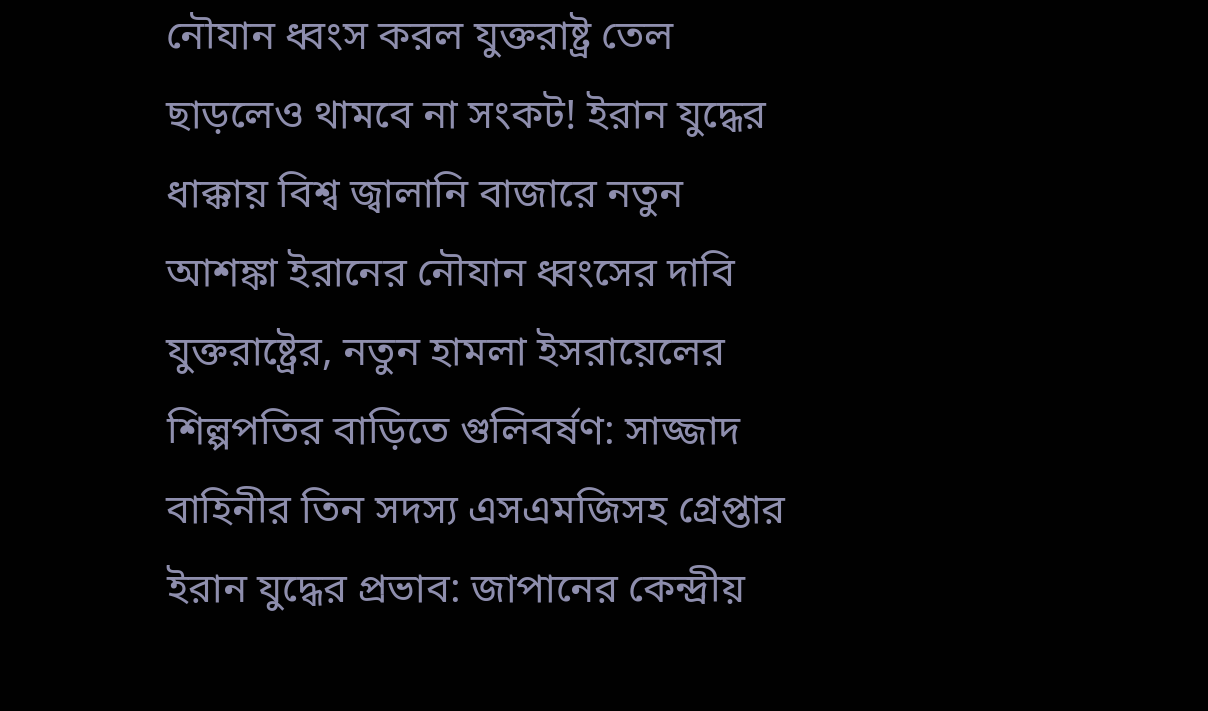নৌযান ধ্বংস করল যুক্তরাষ্ট্র তেল ছাড়লেও থামবে না সংকট! ইরান যুদ্ধের ধাক্কায় বিশ্ব জ্বালানি বাজারে নতুন আশঙ্কা ইরানের নৌযান ধ্বংসের দাবি যুক্তরাষ্ট্রের, নতুন হামলা ইসরায়েলের শিল্পপতির বাড়িতে গুলিবর্ষণ: সাজ্জাদ বাহিনীর তিন সদস্য এসএমজিসহ গ্রেপ্তার ইরান যুদ্ধের প্রভাব: জাপানের কেন্দ্রীয়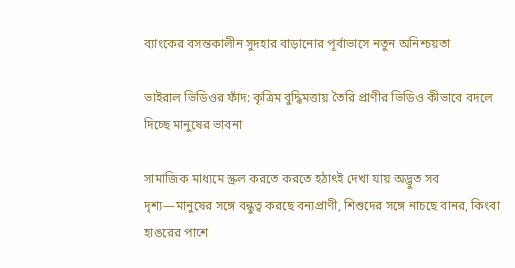ব্যাংকের বসন্তকালীন সুদহার বাড়ানোর পূর্বাভাসে নতুন অনিশ্চয়তা

ভাইরাল ভিডিওর ফাঁদ: কৃত্রিম বুদ্ধিমত্তায় তৈরি প্রাণীর ভিডিও কীভাবে বদলে দিচ্ছে মানুষের ভাবনা

সামাজিক মাধ্যমে স্ক্রল করতে করতে হঠাৎই দেখা যায় অদ্ভুত সব দৃশ্য—মানুষের সঙ্গে বন্ধুত্ব করছে বন্যপ্রাণী, শিশুদের সঙ্গে নাচছে বানর, কিংবা হাঙরের পাশে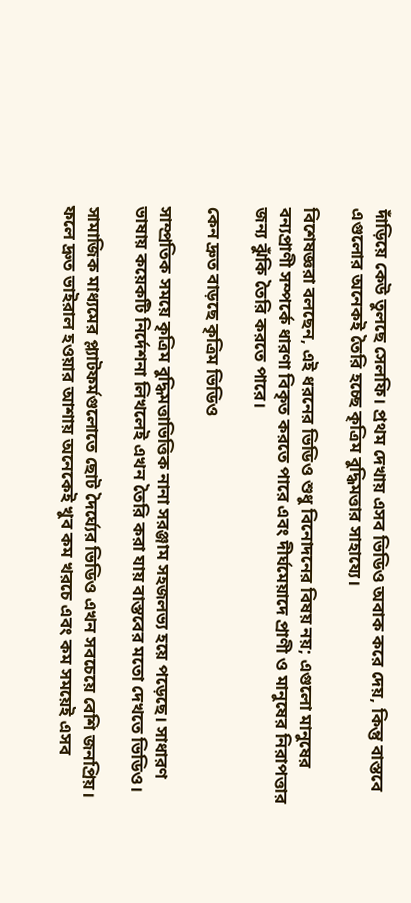দাঁড়িয়ে কেউ তুলছে সেলফি। প্রথম দেখায় এসব ভিডিও অবাক করে দেয়, কিন্তু বাস্তবে এগুলোর অনেকই তৈরি হচ্ছে কৃত্রিম বুদ্ধিমত্তার সাহায্যে।

বিশেষজ্ঞরা বলছেন, এই ধরনের ভিডিও শুধু বিনোদনের বিষয় নয়; এগুলো মানুষের বন্যপ্রাণী সম্পর্কে ধারণা বিকৃত করতে পারে এবং দীর্ঘমেয়াদে প্রাণী ও মানুষের নিরাপত্তার জন্য ঝুঁকি তৈরি করতে পারে।

কেন দ্রুত বাড়ছে কৃত্রিম ভিডিও

সাম্প্রতিক সময়ে কৃত্রিম বুদ্ধিমত্তাভিত্তিক নানা সরঞ্জাম সহজলভ্য হয়ে পড়েছে। সাধারণ ভাষায় কয়েকটি নির্দেশনা লিখলেই এখন তৈরি করা যায় বাস্তবের মতো দেখতে ভিডিও।

সামাজিক মাধ্যমের প্ল্যাটফর্মগুলোতে ছোট দৈর্ঘ্যের ভিডিও এখন সবচেয়ে বেশি জনপ্রিয়। ফলে দ্রুত ভাইরাল হওয়ার আশায় অনেকেই খুব কম খরচে এবং কম সময়েই এসব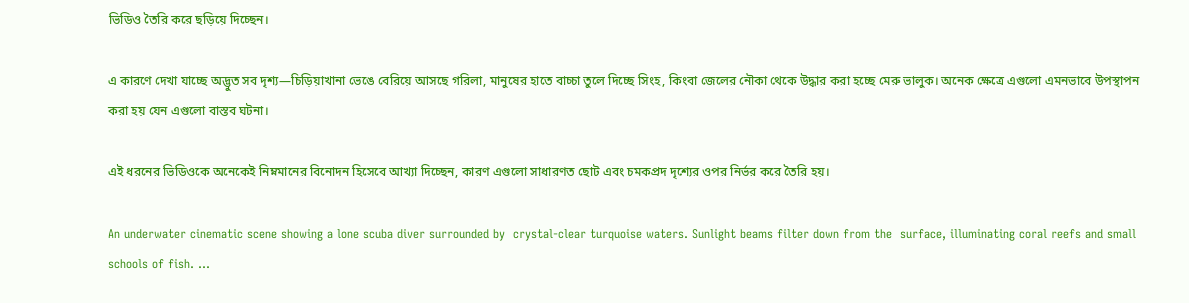ভিডিও তৈরি করে ছড়িয়ে দিচ্ছেন।

এ কারণে দেখা যাচ্ছে অদ্ভুত সব দৃশ্য—চিড়িয়াখানা ভেঙে বেরিয়ে আসছে গরিলা, মানুষের হাতে বাচ্চা তুলে দিচ্ছে সিংহ, কিংবা জেলের নৌকা থেকে উদ্ধার করা হচ্ছে মেরু ভালুক। অনেক ক্ষেত্রে এগুলো এমনভাবে উপস্থাপন করা হয় যেন এগুলো বাস্তব ঘটনা।

এই ধরনের ভিডিওকে অনেকেই নিম্নমানের বিনোদন হিসেবে আখ্যা দিচ্ছেন, কারণ এগুলো সাধারণত ছোট এবং চমকপ্রদ দৃশ্যের ওপর নির্ভর করে তৈরি হয়।

An underwater cinematic scene showing a lone scuba diver surrounded by  crystal-clear turquoise waters. Sunlight beams filter down from the  surface, illuminating coral reefs and small schools of fish. ...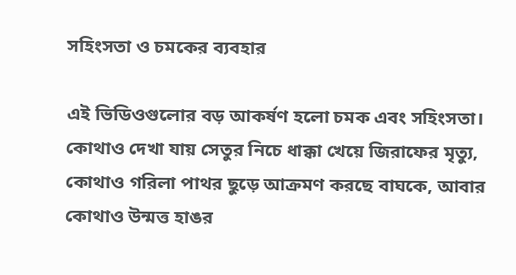সহিংসতা ও চমকের ব্যবহার

এই ভিডিওগুলোর বড় আকর্ষণ হলো চমক এবং সহিংসতা। কোথাও দেখা যায় সেতুর নিচে ধাক্কা খেয়ে জিরাফের মৃত্যু, কোথাও গরিলা পাথর ছুড়ে আক্রমণ করছে বাঘকে, আবার কোথাও উন্মত্ত হাঙর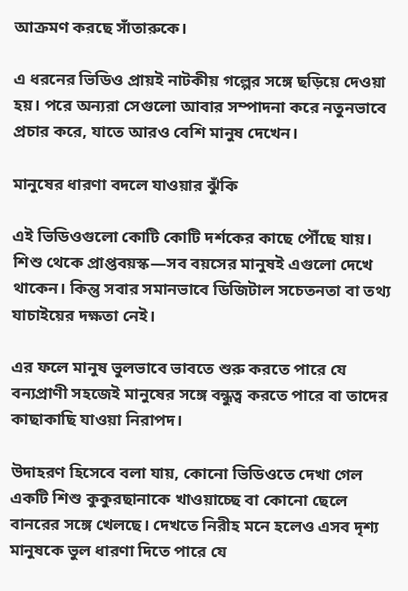আক্রমণ করছে সাঁতারুকে।

এ ধরনের ভিডিও প্রায়ই নাটকীয় গল্পের সঙ্গে ছড়িয়ে দেওয়া হয়। পরে অন্যরা সেগুলো আবার সম্পাদনা করে নতুনভাবে প্রচার করে, যাতে আরও বেশি মানুষ দেখেন।

মানুষের ধারণা বদলে যাওয়ার ঝুঁকি

এই ভিডিওগুলো কোটি কোটি দর্শকের কাছে পৌঁছে যায়। শিশু থেকে প্রাপ্তবয়স্ক—সব বয়সের মানুষই এগুলো দেখে থাকেন। কিন্তু সবার সমানভাবে ডিজিটাল সচেতনতা বা তথ্য যাচাইয়ের দক্ষতা নেই।

এর ফলে মানুষ ভুলভাবে ভাবতে শুরু করতে পারে যে বন্যপ্রাণী সহজেই মানুষের সঙ্গে বন্ধুত্ব করতে পারে বা তাদের কাছাকাছি যাওয়া নিরাপদ।

উদাহরণ হিসেবে বলা যায়, কোনো ভিডিওতে দেখা গেল একটি শিশু কুকুরছানাকে খাওয়াচ্ছে বা কোনো ছেলে বানরের সঙ্গে খেলছে। দেখতে নিরীহ মনে হলেও এসব দৃশ্য মানুষকে ভুল ধারণা দিতে পারে যে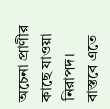অচেনা প্রাণীর কাছে যাওয়া নিরাপদ। বাস্তবে এতে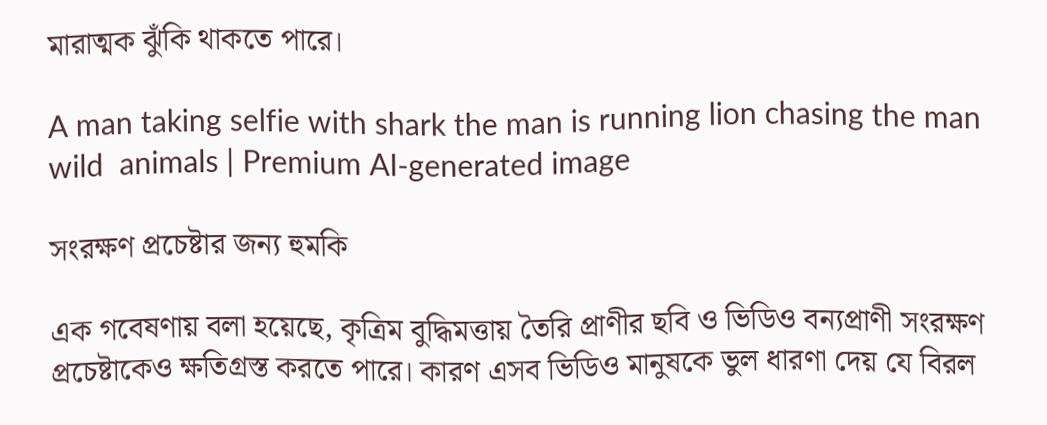মারাত্মক ঝুঁকি থাকতে পারে।

A man taking selfie with shark the man is running lion chasing the man wild  animals | Premium AI-generated image

সংরক্ষণ প্রচেষ্টার জন্য হুমকি

এক গবেষণায় বলা হয়েছে, কৃত্রিম বুদ্ধিমত্তায় তৈরি প্রাণীর ছবি ও ভিডিও বন্যপ্রাণী সংরক্ষণ প্রচেষ্টাকেও ক্ষতিগ্রস্ত করতে পারে। কারণ এসব ভিডিও মানুষকে ভুল ধারণা দেয় যে বিরল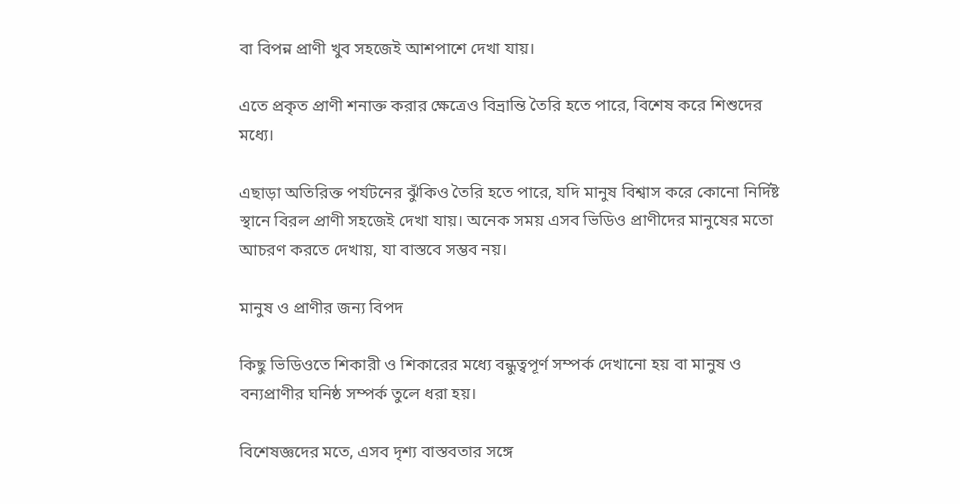বা বিপন্ন প্রাণী খুব সহজেই আশপাশে দেখা যায়।

এতে প্রকৃত প্রাণী শনাক্ত করার ক্ষেত্রেও বিভ্রান্তি তৈরি হতে পারে, বিশেষ করে শিশুদের মধ্যে।

এছাড়া অতিরিক্ত পর্যটনের ঝুঁকিও তৈরি হতে পারে, যদি মানুষ বিশ্বাস করে কোনো নির্দিষ্ট স্থানে বিরল প্রাণী সহজেই দেখা যায়। অনেক সময় এসব ভিডিও প্রাণীদের মানুষের মতো আচরণ করতে দেখায়, যা বাস্তবে সম্ভব নয়।

মানুষ ও প্রাণীর জন্য বিপদ

কিছু ভিডিওতে শিকারী ও শিকারের মধ্যে বন্ধুত্বপূর্ণ সম্পর্ক দেখানো হয় বা মানুষ ও বন্যপ্রাণীর ঘনিষ্ঠ সম্পর্ক তুলে ধরা হয়।

বিশেষজ্ঞদের মতে, এসব দৃশ্য বাস্তবতার সঙ্গে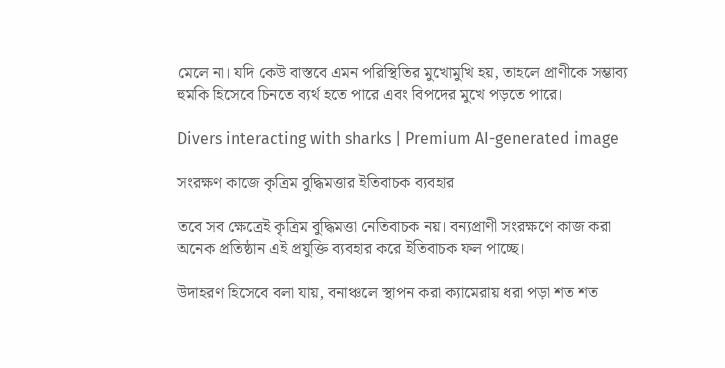মেলে না। যদি কেউ বাস্তবে এমন পরিস্থিতির মুখোমুখি হয়, তাহলে প্রাণীকে সম্ভাব্য হুমকি হিসেবে চিনতে ব্যর্থ হতে পারে এবং বিপদের মুখে পড়তে পারে।

Divers interacting with sharks | Premium AI-generated image

সংরক্ষণ কাজে কৃত্রিম বুদ্ধিমত্তার ইতিবাচক ব্যবহার

তবে সব ক্ষেত্রেই কৃত্রিম বুদ্ধিমত্তা নেতিবাচক নয়। বন্যপ্রাণী সংরক্ষণে কাজ করা অনেক প্রতিষ্ঠান এই প্রযুক্তি ব্যবহার করে ইতিবাচক ফল পাচ্ছে।

উদাহরণ হিসেবে বলা যায়, বনাঞ্চলে স্থাপন করা ক্যামেরায় ধরা পড়া শত শত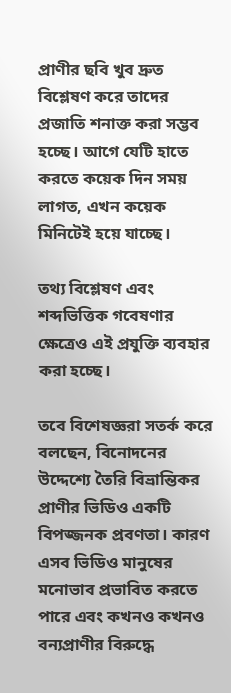প্রাণীর ছবি খুব দ্রুত বিশ্লেষণ করে তাদের প্রজাতি শনাক্ত করা সম্ভব হচ্ছে। আগে যেটি হাতে করতে কয়েক দিন সময় লাগত, এখন কয়েক মিনিটেই হয়ে যাচ্ছে।

তথ্য বিশ্লেষণ এবং শব্দভিত্তিক গবেষণার ক্ষেত্রেও এই প্রযুক্তি ব্যবহার করা হচ্ছে।

তবে বিশেষজ্ঞরা সতর্ক করে বলছেন, বিনোদনের উদ্দেশ্যে তৈরি বিভ্রান্তিকর প্রাণীর ভিডিও একটি বিপজ্জনক প্রবণতা। কারণ এসব ভিডিও মানুষের মনোভাব প্রভাবিত করতে পারে এবং কখনও কখনও বন্যপ্রাণীর বিরুদ্ধে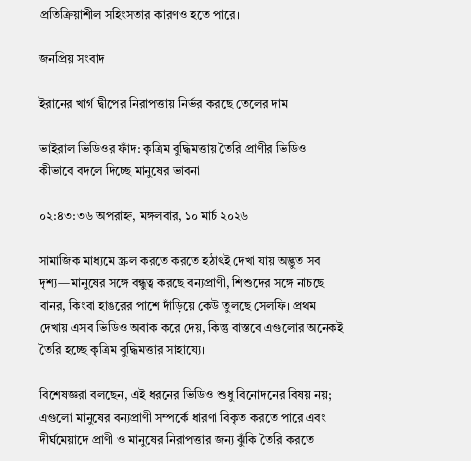প্রতিক্রিয়াশীল সহিংসতার কারণও হতে পারে।

জনপ্রিয় সংবাদ

ইরানের খার্গ দ্বীপের নিরাপত্তায় নির্ভর করছে তেলের দাম

ভাইরাল ভিডিওর ফাঁদ: কৃত্রিম বুদ্ধিমত্তায় তৈরি প্রাণীর ভিডিও কীভাবে বদলে দিচ্ছে মানুষের ভাবনা

০২:৪৩:৩৬ অপরাহ্ন, মঙ্গলবার, ১০ মার্চ ২০২৬

সামাজিক মাধ্যমে স্ক্রল করতে করতে হঠাৎই দেখা যায় অদ্ভুত সব দৃশ্য—মানুষের সঙ্গে বন্ধুত্ব করছে বন্যপ্রাণী, শিশুদের সঙ্গে নাচছে বানর, কিংবা হাঙরের পাশে দাঁড়িয়ে কেউ তুলছে সেলফি। প্রথম দেখায় এসব ভিডিও অবাক করে দেয়, কিন্তু বাস্তবে এগুলোর অনেকই তৈরি হচ্ছে কৃত্রিম বুদ্ধিমত্তার সাহায্যে।

বিশেষজ্ঞরা বলছেন, এই ধরনের ভিডিও শুধু বিনোদনের বিষয় নয়; এগুলো মানুষের বন্যপ্রাণী সম্পর্কে ধারণা বিকৃত করতে পারে এবং দীর্ঘমেয়াদে প্রাণী ও মানুষের নিরাপত্তার জন্য ঝুঁকি তৈরি করতে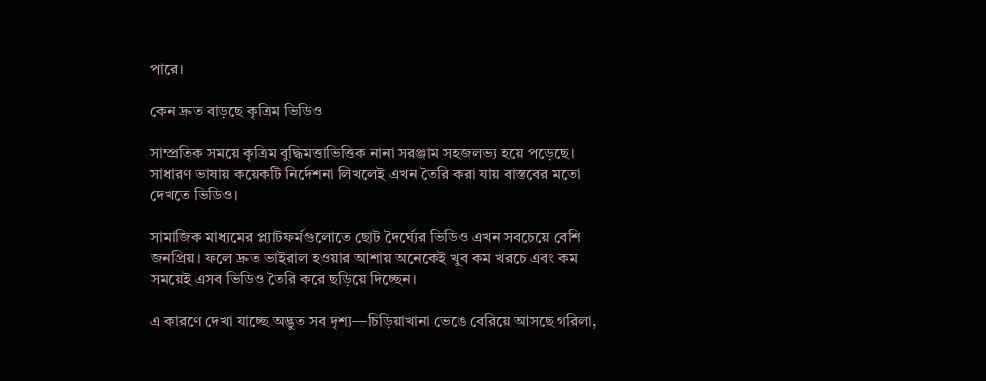পারে।

কেন দ্রুত বাড়ছে কৃত্রিম ভিডিও

সাম্প্রতিক সময়ে কৃত্রিম বুদ্ধিমত্তাভিত্তিক নানা সরঞ্জাম সহজলভ্য হয়ে পড়েছে। সাধারণ ভাষায় কয়েকটি নির্দেশনা লিখলেই এখন তৈরি করা যায় বাস্তবের মতো দেখতে ভিডিও।

সামাজিক মাধ্যমের প্ল্যাটফর্মগুলোতে ছোট দৈর্ঘ্যের ভিডিও এখন সবচেয়ে বেশি জনপ্রিয়। ফলে দ্রুত ভাইরাল হওয়ার আশায় অনেকেই খুব কম খরচে এবং কম সময়েই এসব ভিডিও তৈরি করে ছড়িয়ে দিচ্ছেন।

এ কারণে দেখা যাচ্ছে অদ্ভুত সব দৃশ্য—চিড়িয়াখানা ভেঙে বেরিয়ে আসছে গরিলা,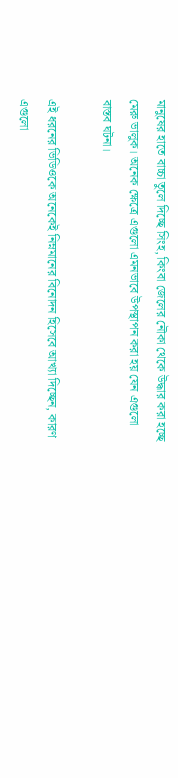মানুষের হাতে বাচ্চা তুলে দিচ্ছে সিংহ, কিংবা জেলের নৌকা থেকে উদ্ধার করা হচ্ছে মেরু ভালুক। অনেক ক্ষেত্রে এগুলো এমনভাবে উপস্থাপন করা হয় যেন এগুলো বাস্তব ঘটনা।

এই ধরনের ভিডিওকে অনেকেই নিম্নমানের বিনোদন হিসেবে আখ্যা দিচ্ছেন, কারণ এগুলো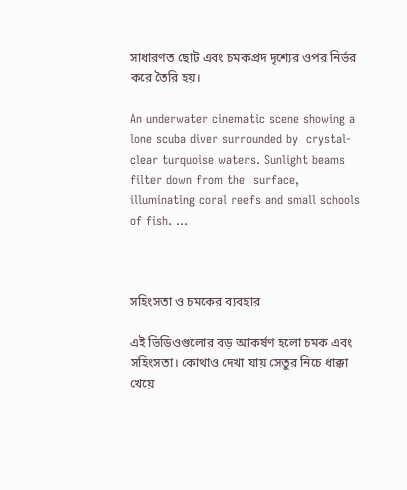সাধারণত ছোট এবং চমকপ্রদ দৃশ্যের ওপর নির্ভর করে তৈরি হয়।

An underwater cinematic scene showing a lone scuba diver surrounded by  crystal-clear turquoise waters. Sunlight beams filter down from the  surface, illuminating coral reefs and small schools of fish. ...



সহিংসতা ও চমকের ব্যবহার

এই ভিডিওগুলোর বড় আকর্ষণ হলো চমক এবং সহিংসতা। কোথাও দেখা যায় সেতুর নিচে ধাক্কা খেয়ে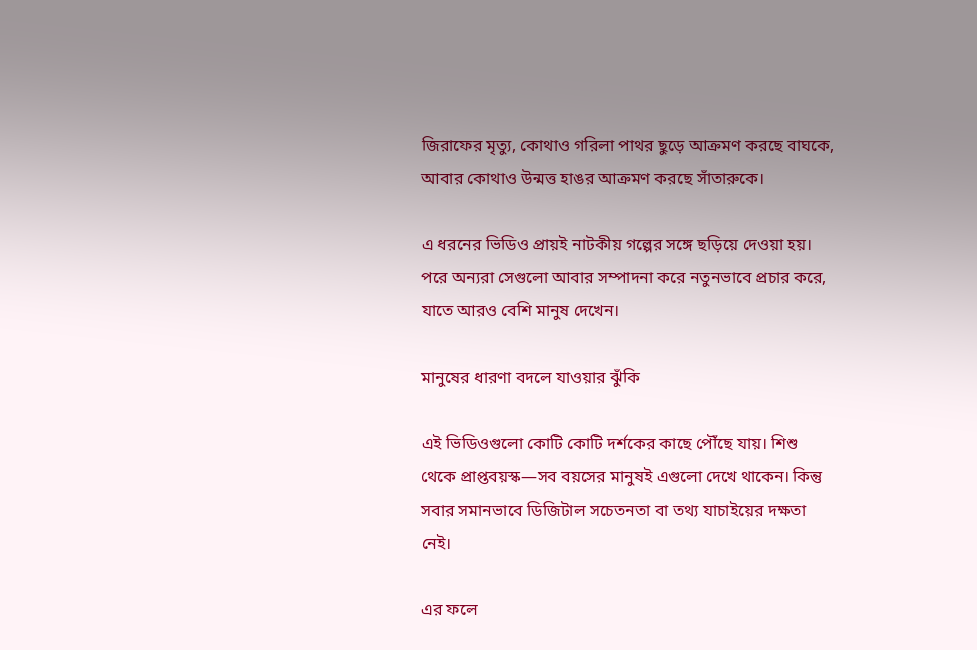জিরাফের মৃত্যু, কোথাও গরিলা পাথর ছুড়ে আক্রমণ করছে বাঘকে, আবার কোথাও উন্মত্ত হাঙর আক্রমণ করছে সাঁতারুকে।

এ ধরনের ভিডিও প্রায়ই নাটকীয় গল্পের সঙ্গে ছড়িয়ে দেওয়া হয়। পরে অন্যরা সেগুলো আবার সম্পাদনা করে নতুনভাবে প্রচার করে, যাতে আরও বেশি মানুষ দেখেন।

মানুষের ধারণা বদলে যাওয়ার ঝুঁকি

এই ভিডিওগুলো কোটি কোটি দর্শকের কাছে পৌঁছে যায়। শিশু থেকে প্রাপ্তবয়স্ক—সব বয়সের মানুষই এগুলো দেখে থাকেন। কিন্তু সবার সমানভাবে ডিজিটাল সচেতনতা বা তথ্য যাচাইয়ের দক্ষতা নেই।

এর ফলে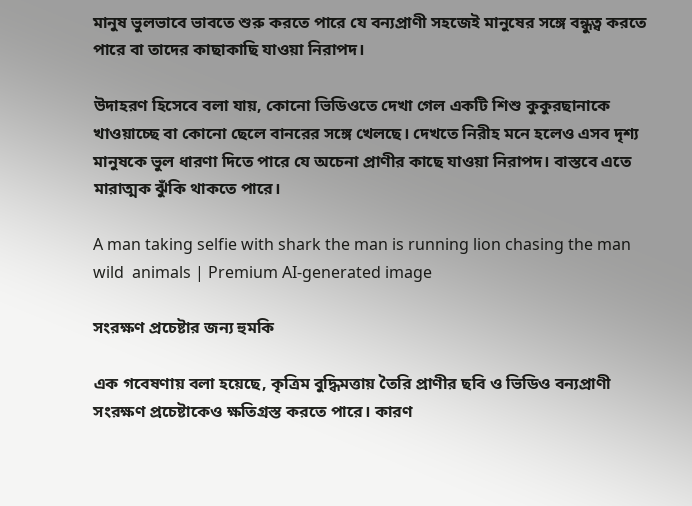মানুষ ভুলভাবে ভাবতে শুরু করতে পারে যে বন্যপ্রাণী সহজেই মানুষের সঙ্গে বন্ধুত্ব করতে পারে বা তাদের কাছাকাছি যাওয়া নিরাপদ।

উদাহরণ হিসেবে বলা যায়, কোনো ভিডিওতে দেখা গেল একটি শিশু কুকুরছানাকে খাওয়াচ্ছে বা কোনো ছেলে বানরের সঙ্গে খেলছে। দেখতে নিরীহ মনে হলেও এসব দৃশ্য মানুষকে ভুল ধারণা দিতে পারে যে অচেনা প্রাণীর কাছে যাওয়া নিরাপদ। বাস্তবে এতে মারাত্মক ঝুঁকি থাকতে পারে।

A man taking selfie with shark the man is running lion chasing the man wild  animals | Premium AI-generated image

সংরক্ষণ প্রচেষ্টার জন্য হুমকি

এক গবেষণায় বলা হয়েছে, কৃত্রিম বুদ্ধিমত্তায় তৈরি প্রাণীর ছবি ও ভিডিও বন্যপ্রাণী সংরক্ষণ প্রচেষ্টাকেও ক্ষতিগ্রস্ত করতে পারে। কারণ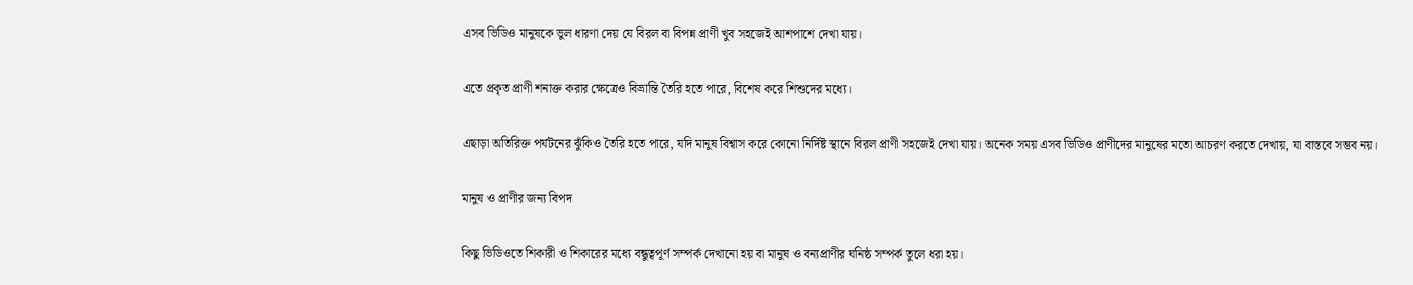এসব ভিডিও মানুষকে ভুল ধারণা দেয় যে বিরল বা বিপন্ন প্রাণী খুব সহজেই আশপাশে দেখা যায়।

এতে প্রকৃত প্রাণী শনাক্ত করার ক্ষেত্রেও বিভ্রান্তি তৈরি হতে পারে, বিশেষ করে শিশুদের মধ্যে।

এছাড়া অতিরিক্ত পর্যটনের ঝুঁকিও তৈরি হতে পারে, যদি মানুষ বিশ্বাস করে কোনো নির্দিষ্ট স্থানে বিরল প্রাণী সহজেই দেখা যায়। অনেক সময় এসব ভিডিও প্রাণীদের মানুষের মতো আচরণ করতে দেখায়, যা বাস্তবে সম্ভব নয়।

মানুষ ও প্রাণীর জন্য বিপদ

কিছু ভিডিওতে শিকারী ও শিকারের মধ্যে বন্ধুত্বপূর্ণ সম্পর্ক দেখানো হয় বা মানুষ ও বন্যপ্রাণীর ঘনিষ্ঠ সম্পর্ক তুলে ধরা হয়।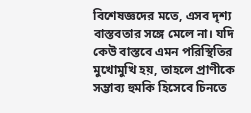বিশেষজ্ঞদের মতে, এসব দৃশ্য বাস্তবতার সঙ্গে মেলে না। যদি কেউ বাস্তবে এমন পরিস্থিতির মুখোমুখি হয়, তাহলে প্রাণীকে সম্ভাব্য হুমকি হিসেবে চিনতে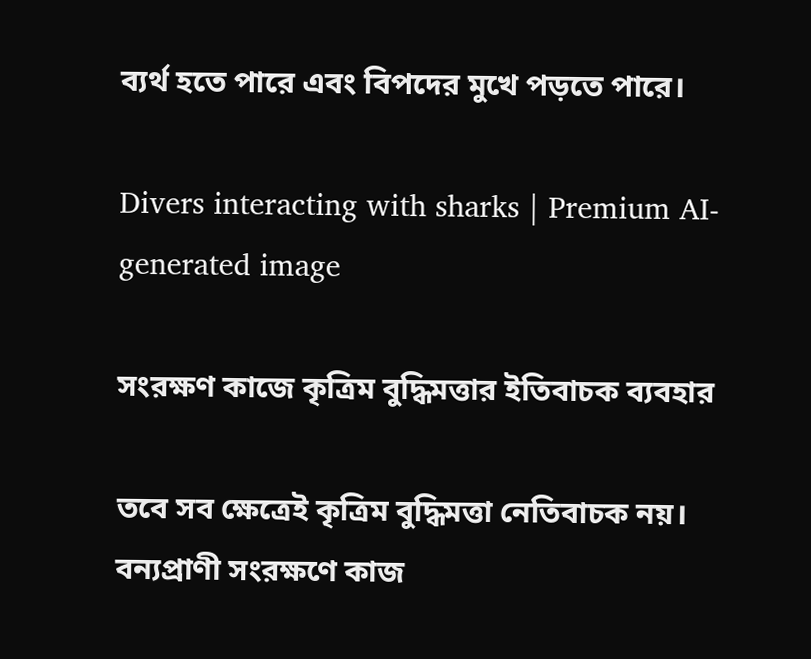ব্যর্থ হতে পারে এবং বিপদের মুখে পড়তে পারে।

Divers interacting with sharks | Premium AI-generated image

সংরক্ষণ কাজে কৃত্রিম বুদ্ধিমত্তার ইতিবাচক ব্যবহার

তবে সব ক্ষেত্রেই কৃত্রিম বুদ্ধিমত্তা নেতিবাচক নয়। বন্যপ্রাণী সংরক্ষণে কাজ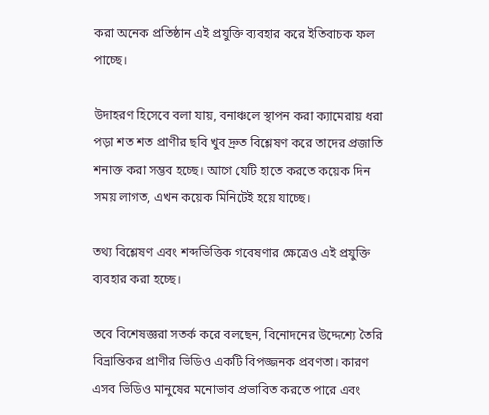করা অনেক প্রতিষ্ঠান এই প্রযুক্তি ব্যবহার করে ইতিবাচক ফল পাচ্ছে।

উদাহরণ হিসেবে বলা যায়, বনাঞ্চলে স্থাপন করা ক্যামেরায় ধরা পড়া শত শত প্রাণীর ছবি খুব দ্রুত বিশ্লেষণ করে তাদের প্রজাতি শনাক্ত করা সম্ভব হচ্ছে। আগে যেটি হাতে করতে কয়েক দিন সময় লাগত, এখন কয়েক মিনিটেই হয়ে যাচ্ছে।

তথ্য বিশ্লেষণ এবং শব্দভিত্তিক গবেষণার ক্ষেত্রেও এই প্রযুক্তি ব্যবহার করা হচ্ছে।

তবে বিশেষজ্ঞরা সতর্ক করে বলছেন, বিনোদনের উদ্দেশ্যে তৈরি বিভ্রান্তিকর প্রাণীর ভিডিও একটি বিপজ্জনক প্রবণতা। কারণ এসব ভিডিও মানুষের মনোভাব প্রভাবিত করতে পারে এবং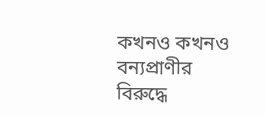কখনও কখনও বন্যপ্রাণীর বিরুদ্ধে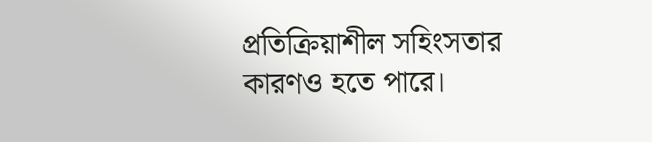প্রতিক্রিয়াশীল সহিংসতার কারণও হতে পারে।